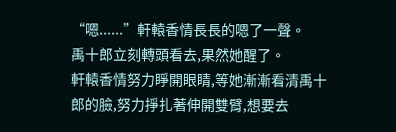“嗯......”軒轅香情長長的嗯了一聲。
禹十郎立刻轉頭看去,果然她醒了。
軒轅香情努力睜開眼睛,等她漸漸看清禹十郎的臉,努力掙扎著伸開雙臂,想要去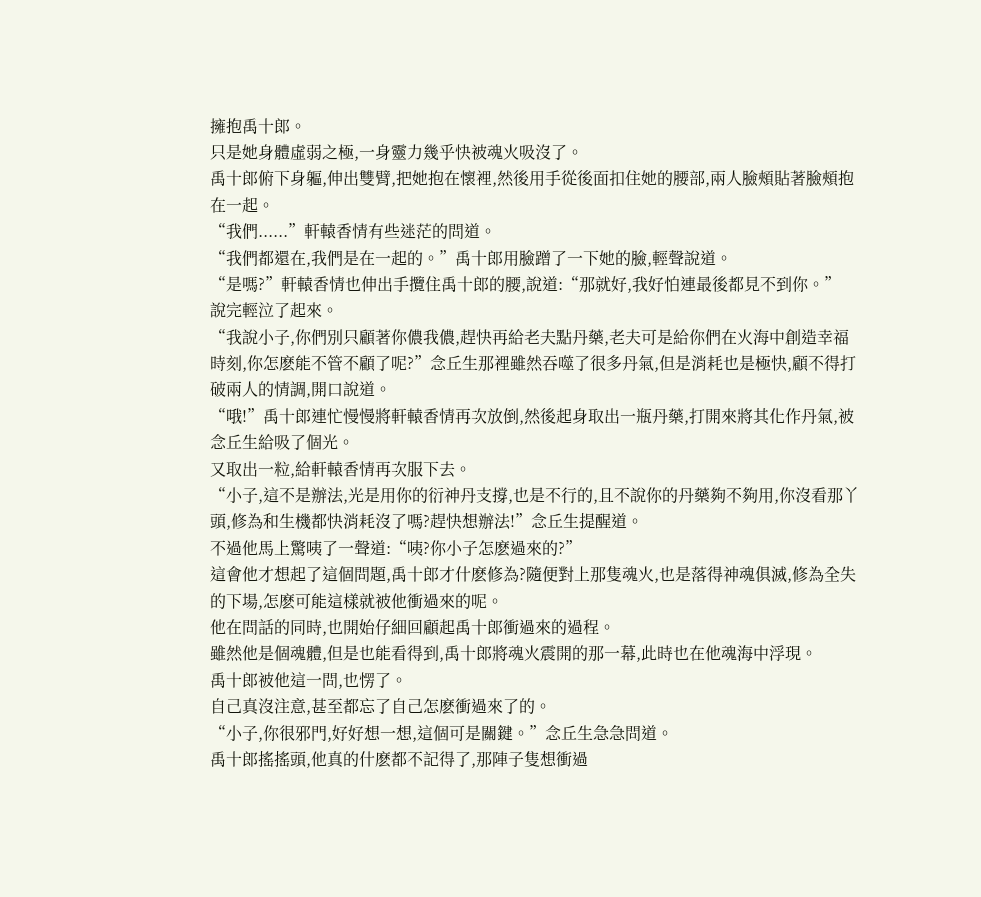擁抱禹十郎。
只是她身體虛弱之極,一身靈力幾乎快被魂火吸沒了。
禹十郎俯下身軀,伸出雙臂,把她抱在懷裡,然後用手從後面扣住她的腰部,兩人臉頰貼著臉頰抱在一起。
“我們......”軒轅香情有些迷茫的問道。
“我們都還在,我們是在一起的。”禹十郎用臉蹭了一下她的臉,輕聲說道。
“是嗎?”軒轅香情也伸出手攬住禹十郎的腰,說道:“那就好,我好怕連最後都見不到你。”
說完輕泣了起來。
“我說小子,你們別只顧著你儂我儂,趕快再給老夫點丹藥,老夫可是給你們在火海中創造幸福時刻,你怎麽能不管不顧了呢?”念丘生那裡雖然吞噬了很多丹氣,但是消耗也是極快,顧不得打破兩人的情調,開口說道。
“哦!”禹十郎連忙慢慢將軒轅香情再次放倒,然後起身取出一瓶丹藥,打開來將其化作丹氣,被念丘生給吸了個光。
又取出一粒,給軒轅香情再次服下去。
“小子,這不是辦法,光是用你的衍神丹支撐,也是不行的,且不說你的丹藥夠不夠用,你沒看那丫頭,修為和生機都快消耗沒了嗎?趕快想辦法!”念丘生提醒道。
不過他馬上驚咦了一聲道:“咦?你小子怎麽過來的?”
這會他才想起了這個問題,禹十郎才什麽修為?隨便對上那隻魂火,也是落得神魂俱滅,修為全失的下場,怎麽可能這樣就被他衝過來的呢。
他在問話的同時,也開始仔細回顧起禹十郎衝過來的過程。
雖然他是個魂體,但是也能看得到,禹十郎將魂火震開的那一幕,此時也在他魂海中浮現。
禹十郎被他這一問,也愣了。
自己真沒注意,甚至都忘了自己怎麽衝過來了的。
“小子,你很邪門,好好想一想,這個可是關鍵。”念丘生急急問道。
禹十郎搖搖頭,他真的什麽都不記得了,那陣子隻想衝過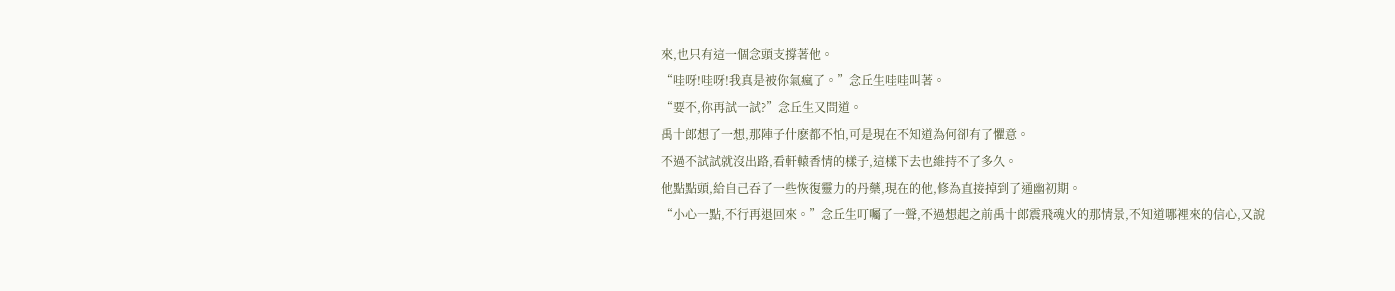來,也只有這一個念頭支撐著他。
“哇呀!哇呀!我真是被你氣瘋了。”念丘生哇哇叫著。
“要不,你再試一試?”念丘生又問道。
禹十郎想了一想,那陣子什麽都不怕,可是現在不知道為何卻有了懼意。
不過不試試就沒出路,看軒轅香情的樣子,這樣下去也維持不了多久。
他點點頭,給自己吞了一些恢復靈力的丹藥,現在的他,修為直接掉到了通幽初期。
“小心一點,不行再退回來。”念丘生叮囑了一聲,不過想起之前禹十郎震飛魂火的那情景,不知道哪裡來的信心,又說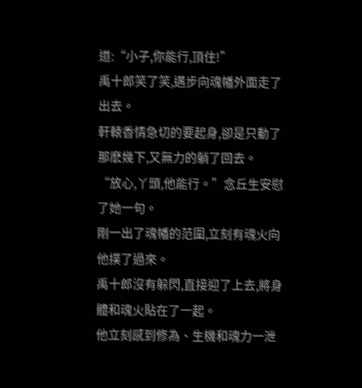道:“小子,你能行,頂住!”
禹十郎笑了笑,邁步向魂幡外面走了出去。
軒轅香情急切的要起身,卻是只動了那麽幾下,又無力的躺了回去。
“放心,丫頭,他能行。”念丘生安慰了她一句。
剛一出了魂幡的范圍,立刻有魂火向他撲了過來。
禹十郎沒有躲閃,直接迎了上去,將身體和魂火貼在了一起。
他立刻感到修為、生機和魂力一泄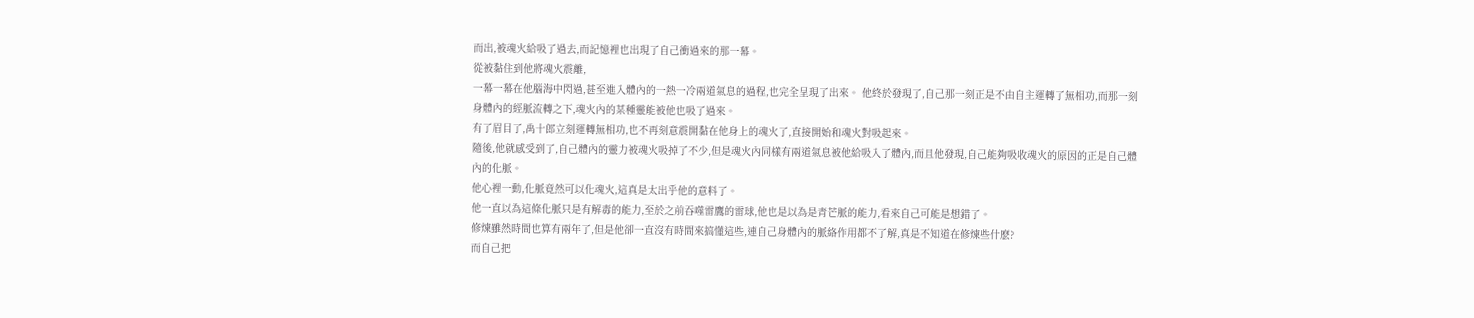而出,被魂火給吸了過去,而記憶裡也出現了自己衝過來的那一幕。
從被黏住到他將魂火震離,
一幕一幕在他腦海中閃過,甚至進入體內的一熱一冷兩道氣息的過程,也完全呈現了出來。 他終於發現了,自己那一刻正是不由自主運轉了無相功,而那一刻身體內的經脈流轉之下,魂火內的某種靈能被他也吸了過來。
有了眉目了,禹十郎立刻運轉無相功,也不再刻意震開黏在他身上的魂火了,直接開始和魂火對吸起來。
隨後,他就感受到了,自己體內的靈力被魂火吸掉了不少,但是魂火內同樣有兩道氣息被他給吸入了體內,而且他發現,自己能夠吸收魂火的原因的正是自己體內的化脈。
他心裡一動,化脈竟然可以化魂火,這真是太出乎他的意料了。
他一直以為這條化脈只是有解毒的能力,至於之前吞噬雷鷹的雷球,他也是以為是青芒脈的能力,看來自己可能是想錯了。
修煉雖然時間也算有兩年了,但是他卻一直沒有時間來搞懂這些,連自己身體內的脈絡作用都不了解,真是不知道在修煉些什麽?
而自己把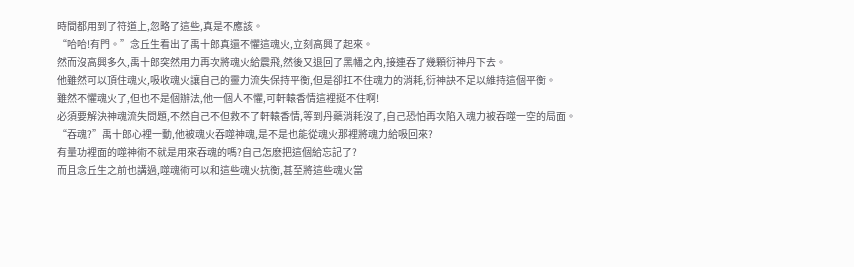時間都用到了符道上,忽略了這些,真是不應該。
“哈哈!有門。”念丘生看出了禹十郎真還不懼這魂火,立刻高興了起來。
然而沒高興多久,禹十郎突然用力再次將魂火給震飛,然後又退回了黑幡之內,接連吞了幾顆衍神丹下去。
他雖然可以頂住魂火,吸收魂火讓自己的靈力流失保持平衡,但是卻扛不住魂力的消耗,衍神訣不足以維持這個平衡。
雖然不懼魂火了,但也不是個辦法,他一個人不懼,可軒轅香情這裡挺不住啊!
必須要解決神魂流失問題,不然自己不但救不了軒轅香情,等到丹藥消耗沒了,自己恐怕再次陷入魂力被吞噬一空的局面。
“吞魂?”禹十郎心裡一動,他被魂火吞噬神魂,是不是也能從魂火那裡將魂力給吸回來?
有量功裡面的噬神術不就是用來吞魂的嗎?自己怎麽把這個給忘記了?
而且念丘生之前也講過,噬魂術可以和這些魂火抗衡,甚至將這些魂火當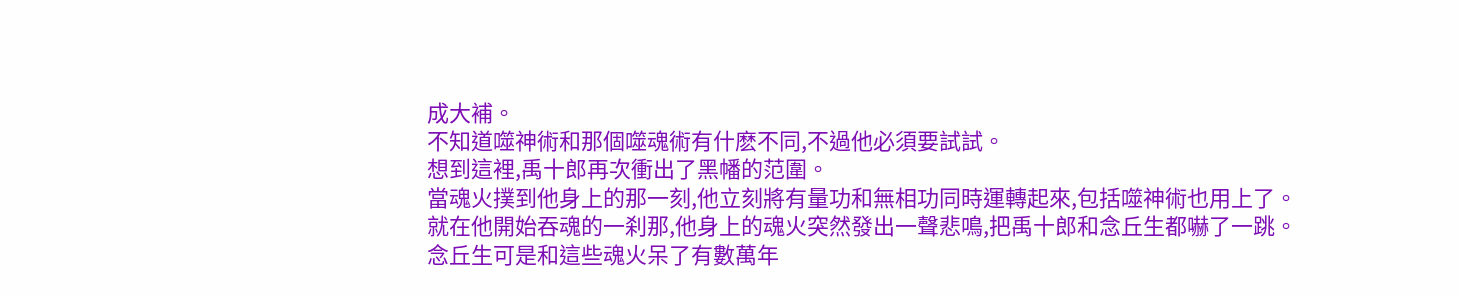成大補。
不知道噬神術和那個噬魂術有什麽不同,不過他必須要試試。
想到這裡,禹十郎再次衝出了黑幡的范圍。
當魂火撲到他身上的那一刻,他立刻將有量功和無相功同時運轉起來,包括噬神術也用上了。
就在他開始吞魂的一刹那,他身上的魂火突然發出一聲悲鳴,把禹十郎和念丘生都嚇了一跳。
念丘生可是和這些魂火呆了有數萬年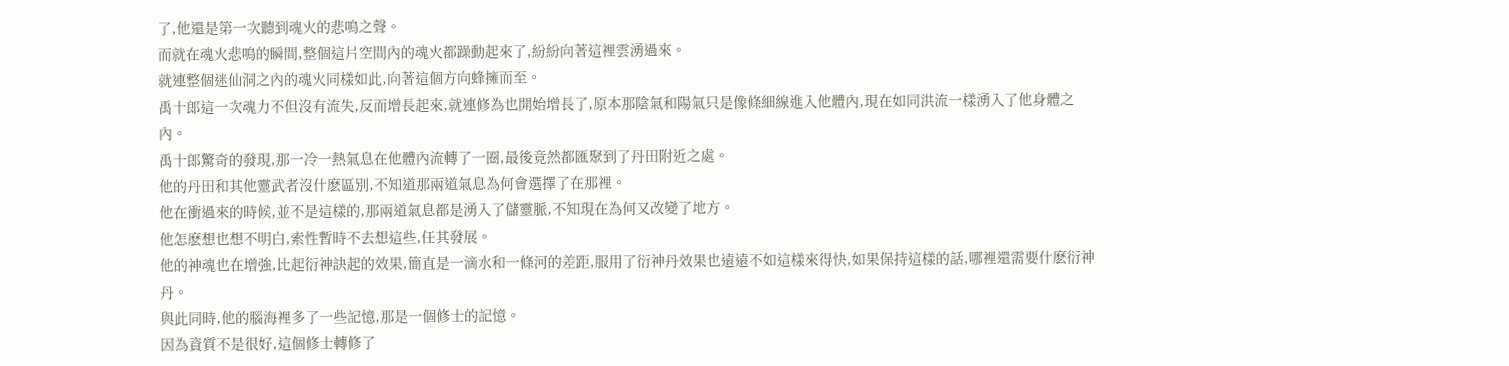了,他還是第一次聽到魂火的悲鳴之聲。
而就在魂火悲鳴的瞬間,整個這片空間內的魂火都躁動起來了,紛紛向著這裡雲湧過來。
就連整個迷仙洞之內的魂火同樣如此,向著這個方向蜂擁而至。
禹十郎這一次魂力不但沒有流失,反而增長起來,就連修為也開始增長了,原本那陰氣和陽氣只是像條細線進入他體內,現在如同洪流一樣湧入了他身體之內。
禹十郎驚奇的發現,那一冷一熱氣息在他體內流轉了一圈,最後竟然都匯聚到了丹田附近之處。
他的丹田和其他靈武者沒什麽區別,不知道那兩道氣息為何會選擇了在那裡。
他在衝過來的時候,並不是這樣的,那兩道氣息都是湧入了儲靈脈,不知現在為何又改變了地方。
他怎麽想也想不明白,索性暫時不去想這些,任其發展。
他的神魂也在增強,比起衍神訣起的效果,簡直是一滴水和一條河的差距,服用了衍神丹效果也遠遠不如這樣來得快,如果保持這樣的話,哪裡還需要什麽衍神丹。
與此同時,他的腦海裡多了一些記憶,那是一個修士的記憶。
因為資質不是很好,這個修士轉修了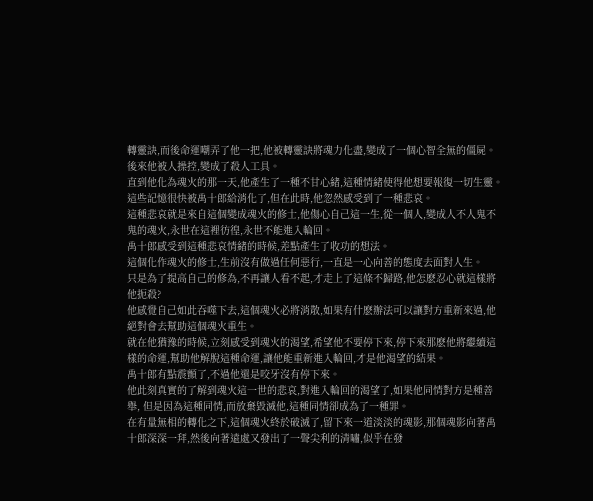轉靈訣,而後命運嘲弄了他一把,他被轉靈訣將魂力化盡,變成了一個心智全無的僵屍。
後來他被人操控,變成了殺人工具。
直到他化為魂火的那一天,他產生了一種不甘心緒,這種情緒使得他想要報復一切生靈。
這些記憶很快被禹十郎給消化了,但在此時,他忽然感受到了一種悲哀。
這種悲哀就是來自這個變成魂火的修士,他傷心自己這一生,從一個人,變成人不人鬼不鬼的魂火,永世在這裡彷徨,永世不能進入輪回。
禹十郎感受到這種悲哀情緒的時候,差點產生了收功的想法。
這個化作魂火的修士,生前沒有做過任何惡行,一直是一心向善的態度去面對人生。
只是為了提高自己的修為,不再讓人看不起,才走上了這條不歸路,他怎麽忍心就這樣將他扼殺?
他感覺自己如此吞噬下去,這個魂火必將消散,如果有什麽辦法可以讓對方重新來過,他絕對會去幫助這個魂火重生。
就在他猶豫的時候,立刻感受到魂火的渴望,希望他不要停下來,停下來那麽他將繼續這樣的命運,幫助他解脫這種命運,讓他能重新進入輪回,才是他渴望的結果。
禹十郎有點震顫了,不過他還是咬牙沒有停下來。
他此刻真實的了解到魂火這一世的悲哀,對進入輪回的渴望了,如果他同情對方是種善舉, 但是因為這種同情,而放棄毀滅他,這種同情卻成為了一種罪。
在有量無相的轉化之下,這個魂火終於破滅了,留下來一道淡淡的魂影,那個魂影向著禹十郎深深一拜,然後向著遠處又發出了一聲尖利的清嘯,似乎在發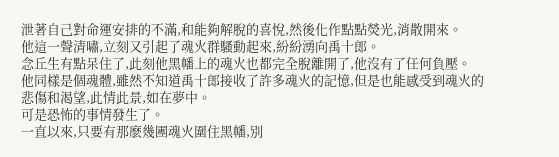泄著自己對命運安排的不滿,和能夠解脫的喜悅,然後化作點點熒光,消散開來。
他這一聲清嘯,立刻又引起了魂火群騷動起來,紛紛湧向禹十郎。
念丘生有點呆住了,此刻他黑幡上的魂火也都完全脫離開了,他沒有了任何負壓。
他同樣是個魂體,雖然不知道禹十郎接收了許多魂火的記憶,但是也能感受到魂火的悲傷和渴望,此情此景,如在夢中。
可是恐怖的事情發生了。
一直以來,只要有那麽幾團魂火圍住黑幡,別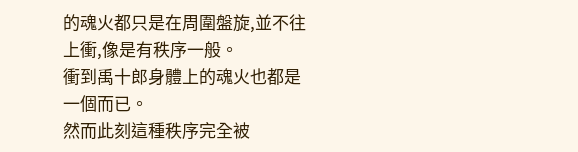的魂火都只是在周圍盤旋,並不往上衝,像是有秩序一般。
衝到禹十郎身體上的魂火也都是一個而已。
然而此刻這種秩序完全被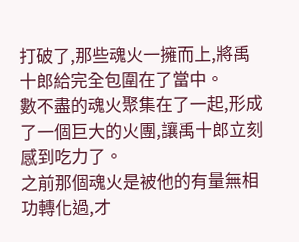打破了,那些魂火一擁而上,將禹十郎給完全包圍在了當中。
數不盡的魂火聚集在了一起,形成了一個巨大的火團,讓禹十郎立刻感到吃力了。
之前那個魂火是被他的有量無相功轉化過,才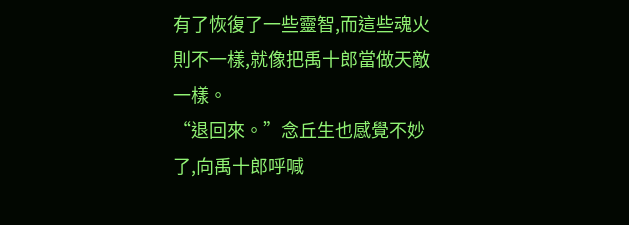有了恢復了一些靈智,而這些魂火則不一樣,就像把禹十郎當做天敵一樣。
“退回來。”念丘生也感覺不妙了,向禹十郎呼喊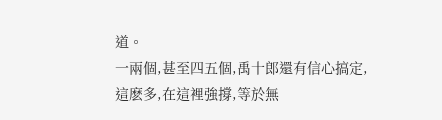道。
一兩個,甚至四五個,禹十郎還有信心搞定,這麽多,在這裡強撐,等於無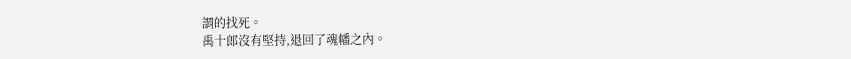謂的找死。
禹十郎沒有堅持,退回了魂幡之內。